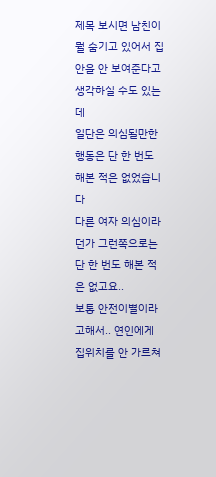제목 보시면 남친이 뭘 숨기고 있어서 집안을 안 보여준다고 생각하실 수도 있는데
일단은 의심될만한 행동은 단 한 번도 해본 적은 없었습니다
다른 여자 의심이라던가 그런쪽으로는 단 한 번도 해본 적은 없고요..
보통 안전이별이라고해서.. 연인에게 집위치를 안 가르쳐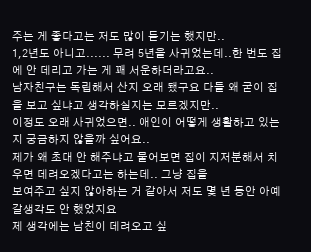주는 게 좋다고는 저도 많이 듣기는 했지만..
1,2년도 아니고...... 무려 5년을 사귀었는데..한 번도 집에 안 데리고 가는 게 꽤 서운하더라고요..
남자친구는 독립해서 산지 오래 됐구요 다들 왜 굳이 집을 보고 싶냐고 생각하실지는 모르겠지만..
이정도 오래 사귀었으면.. 애인이 어떻게 생활하고 있는지 궁금하지 않을까 싶어요..
제가 왜 초대 안 해주냐고 물어보면 집이 지저분해서 치우면 데려오겠다고는 하는데.. 그냥 집을
보여주고 싶지 않아하는 거 같아서 저도 몇 년 동안 아예 갈생각도 안 했었지요
제 생각에는 남친이 데려오고 싶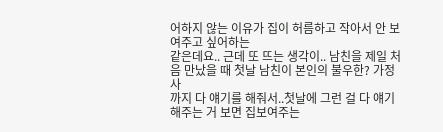어하지 않는 이유가 집이 허름하고 작아서 안 보여주고 싶어하는
같은데요.. 근데 또 뜨는 생각이.. 남친을 제일 처음 만났을 때 첫날 남친이 본인의 불우한? 가정사
까지 다 얘기를 해줘서..첫날에 그런 걸 다 얘기해주는 거 보면 집보여주는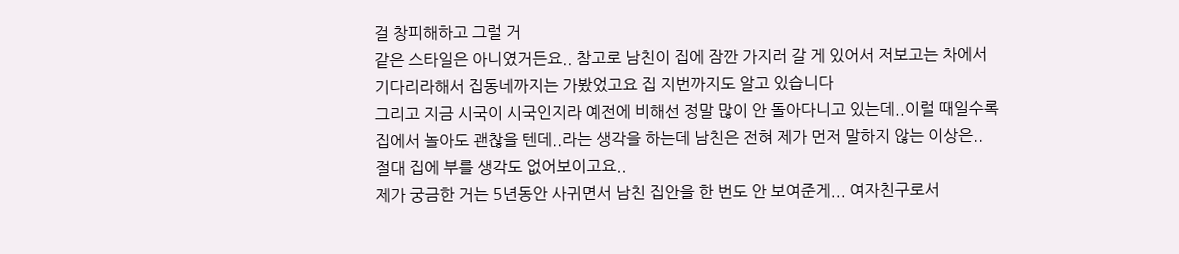걸 창피해하고 그럴 거
같은 스타일은 아니였거든요.. 참고로 남친이 집에 잠깐 가지러 갈 게 있어서 저보고는 차에서
기다리라해서 집동네까지는 가봤었고요 집 지번까지도 알고 있습니다
그리고 지금 시국이 시국인지라 예전에 비해선 정말 많이 안 돌아다니고 있는데..이럴 때일수록
집에서 놀아도 괜찮을 텐데..라는 생각을 하는데 남친은 전혀 제가 먼저 말하지 않는 이상은..
절대 집에 부를 생각도 없어보이고요..
제가 궁금한 거는 5년동안 사귀면서 남친 집안을 한 번도 안 보여준게... 여자친구로서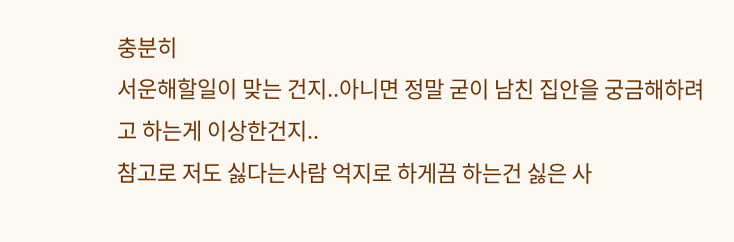충분히
서운해할일이 맞는 건지..아니면 정말 굳이 남친 집안을 궁금해하려고 하는게 이상한건지..
참고로 저도 싫다는사람 억지로 하게끔 하는건 싫은 사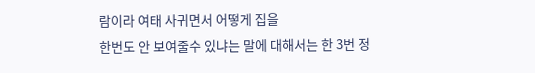람이라 여태 사귀면서 어떻게 집을
한번도 안 보여줄수 있냐는 말에 대해서는 한 3번 정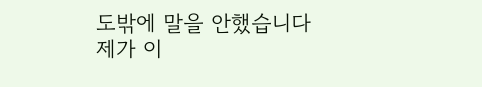도밖에 말을 안했습니다
제가 이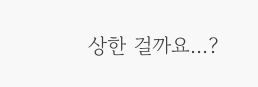상한 걸까요...?